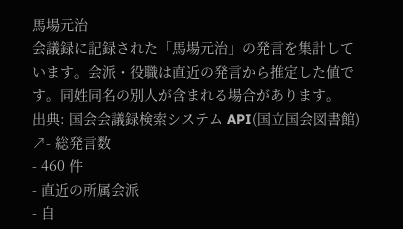馬場元治
会議録に記録された「馬場元治」の発言を集計しています。会派・役職は直近の発言から推定した値です。同姓同名の別人が含まれる場合があります。
出典: 国会会議録検索システム API(国立国会図書館) ↗- 総発言数
- 460 件
- 直近の所属会派
- 自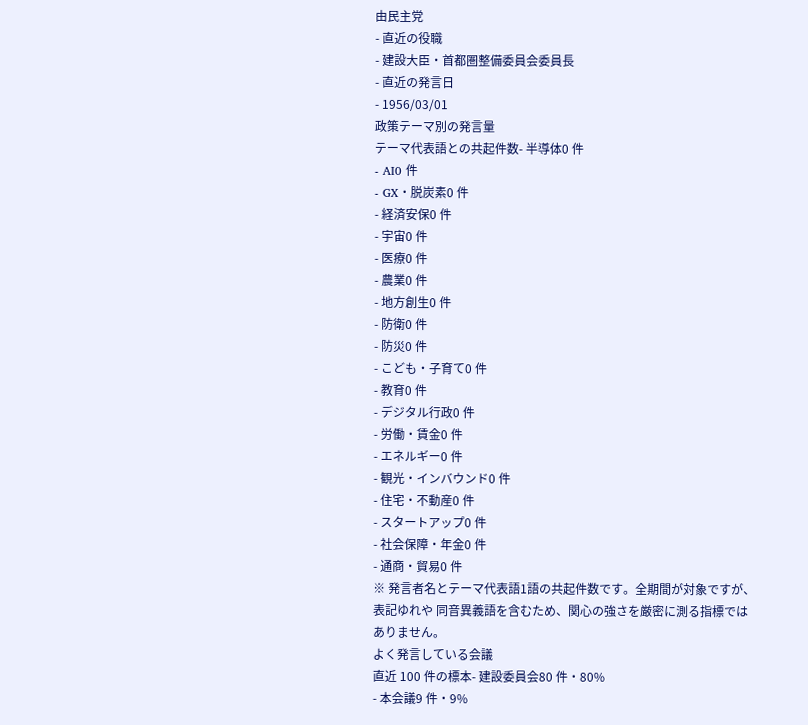由民主党
- 直近の役職
- 建設大臣・首都圏整備委員会委員長
- 直近の発言日
- 1956/03/01
政策テーマ別の発言量
テーマ代表語との共起件数- 半導体0 件
- AI0 件
- GX・脱炭素0 件
- 経済安保0 件
- 宇宙0 件
- 医療0 件
- 農業0 件
- 地方創生0 件
- 防衛0 件
- 防災0 件
- こども・子育て0 件
- 教育0 件
- デジタル行政0 件
- 労働・賃金0 件
- エネルギー0 件
- 観光・インバウンド0 件
- 住宅・不動産0 件
- スタートアップ0 件
- 社会保障・年金0 件
- 通商・貿易0 件
※ 発言者名とテーマ代表語1語の共起件数です。全期間が対象ですが、表記ゆれや 同音異義語を含むため、関心の強さを厳密に測る指標ではありません。
よく発言している会議
直近 100 件の標本- 建設委員会80 件・80%
- 本会議9 件・9%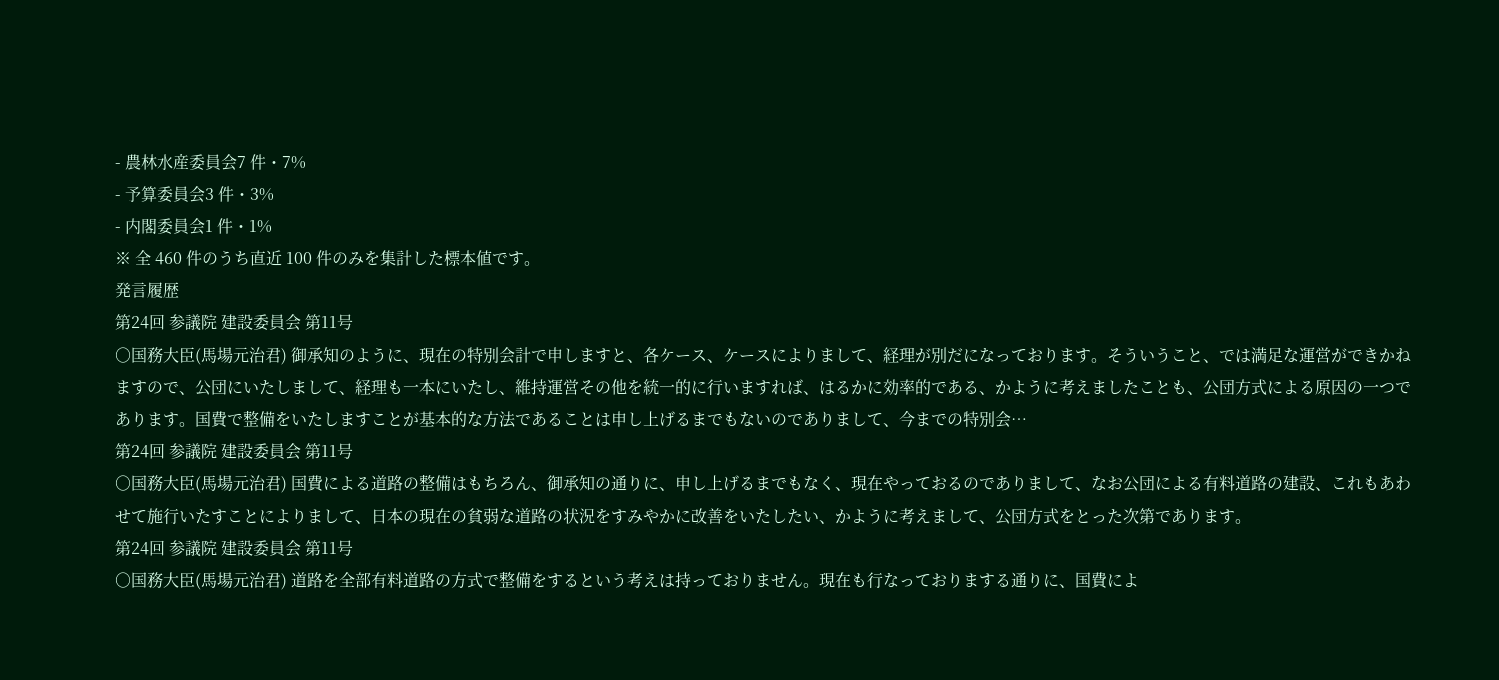- 農林水産委員会7 件・7%
- 予算委員会3 件・3%
- 内閣委員会1 件・1%
※ 全 460 件のうち直近 100 件のみを集計した標本値です。
発言履歴
第24回 参議院 建設委員会 第11号
○国務大臣(馬場元治君) 御承知のように、現在の特別会計で申しますと、各ケース、ケースによりまして、経理が別だになっております。そういうこと、では満足な運営ができかねますので、公団にいたしまして、経理も一本にいたし、維持運営その他を統一的に行いますれば、はるかに効率的である、かように考えましたことも、公団方式による原因の一つであります。国費で整備をいたしますことが基本的な方法であることは申し上げるまでもないのでありまして、今までの特別会…
第24回 参議院 建設委員会 第11号
○国務大臣(馬場元治君) 国費による道路の整備はもちろん、御承知の通りに、申し上げるまでもなく、現在やっておるのでありまして、なお公団による有料道路の建設、これもあわせて施行いたすことによりまして、日本の現在の貧弱な道路の状況をすみやかに改善をいたしたい、かように考えまして、公団方式をとった次第であります。
第24回 参議院 建設委員会 第11号
○国務大臣(馬場元治君) 道路を全部有料道路の方式で整備をするという考えは持っておりません。現在も行なっておりまする通りに、国費によ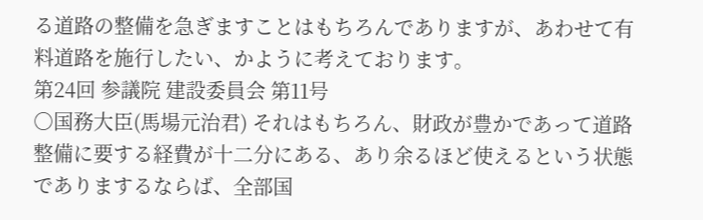る道路の整備を急ぎますことはもちろんでありますが、あわせて有料道路を施行したい、かように考えております。
第24回 参議院 建設委員会 第11号
○国務大臣(馬場元治君) それはもちろん、財政が豊かであって道路整備に要する経費が十二分にある、あり余るほど使えるという状態でありまするならば、全部国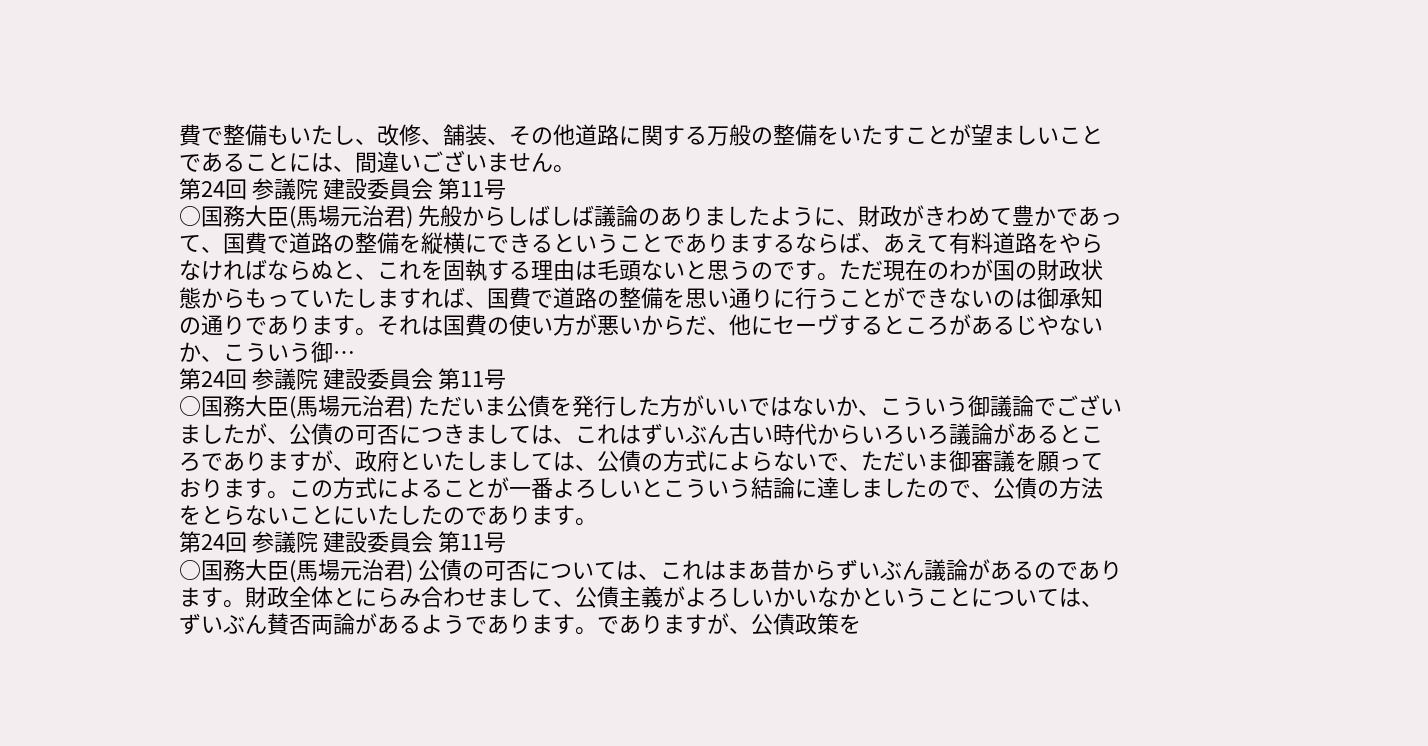費で整備もいたし、改修、舗装、その他道路に関する万般の整備をいたすことが望ましいことであることには、間違いございません。
第24回 参議院 建設委員会 第11号
○国務大臣(馬場元治君) 先般からしばしば議論のありましたように、財政がきわめて豊かであって、国費で道路の整備を縦横にできるということでありまするならば、あえて有料道路をやらなければならぬと、これを固執する理由は毛頭ないと思うのです。ただ現在のわが国の財政状態からもっていたしますれば、国費で道路の整備を思い通りに行うことができないのは御承知の通りであります。それは国費の使い方が悪いからだ、他にセーヴするところがあるじやないか、こういう御…
第24回 参議院 建設委員会 第11号
○国務大臣(馬場元治君) ただいま公債を発行した方がいいではないか、こういう御議論でございましたが、公債の可否につきましては、これはずいぶん古い時代からいろいろ議論があるところでありますが、政府といたしましては、公債の方式によらないで、ただいま御審議を願っております。この方式によることが一番よろしいとこういう結論に達しましたので、公債の方法をとらないことにいたしたのであります。
第24回 参議院 建設委員会 第11号
○国務大臣(馬場元治君) 公債の可否については、これはまあ昔からずいぶん議論があるのであります。財政全体とにらみ合わせまして、公債主義がよろしいかいなかということについては、ずいぶん賛否両論があるようであります。でありますが、公債政策を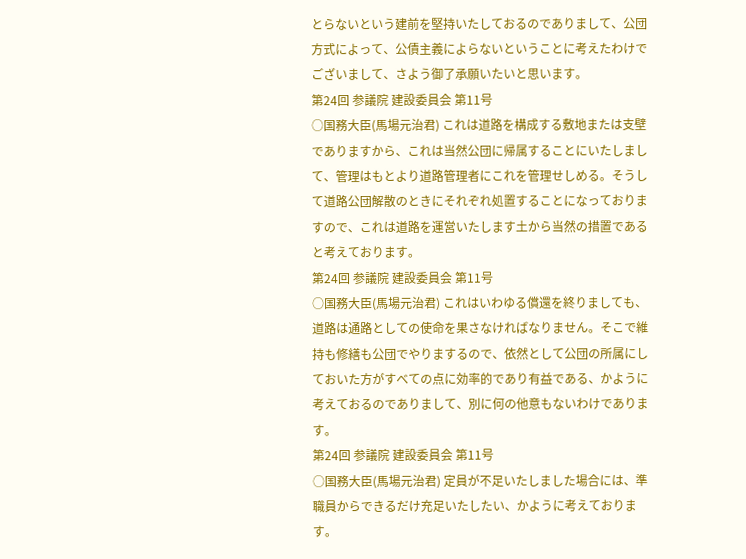とらないという建前を堅持いたしておるのでありまして、公団方式によって、公債主義によらないということに考えたわけでございまして、さよう御了承願いたいと思います。
第24回 参議院 建設委員会 第11号
○国務大臣(馬場元治君) これは道路を構成する敷地または支壁でありますから、これは当然公団に帰属することにいたしまして、管理はもとより道路管理者にこれを管理せしめる。そうして道路公団解散のときにそれぞれ処置することになっておりますので、これは道路を運営いたします土から当然の措置であると考えております。
第24回 参議院 建設委員会 第11号
○国務大臣(馬場元治君) これはいわゆる償還を終りましても、道路は通路としての使命を果さなければなりません。そこで維持も修繕も公団でやりまするので、依然として公団の所属にしておいた方がすべての点に効率的であり有益である、かように考えておるのでありまして、別に何の他意もないわけであります。
第24回 参議院 建設委員会 第11号
○国務大臣(馬場元治君) 定員が不足いたしました場合には、準職員からできるだけ充足いたしたい、かように考えております。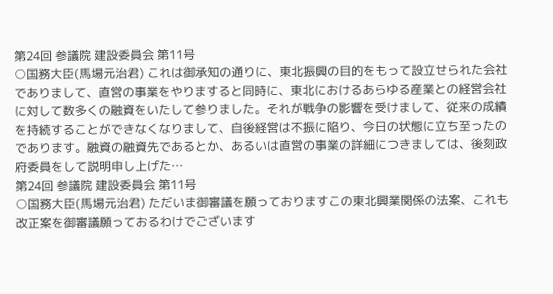第24回 参議院 建設委員会 第11号
○国務大臣(馬場元治君) これは御承知の通りに、東北振興の目的をもって設立せられた会社でありまして、直営の事業をやりますると同時に、東北におけるあらゆる産業との経営会社に対して数多くの融資をいたして参りました。それが戦争の影響を受けまして、従来の成績を持続することができなくなりまして、自後経営は不振に陥り、今日の状態に立ち至ったのであります。融資の融資先であるとか、あるいは直営の事業の詳細につきましては、後刻政府委員をして説明申し上げた…
第24回 参議院 建設委員会 第11号
○国務大臣(馬場元治君) ただいま御審議を願っておりますこの東北興業関係の法案、これも改正案を御審議願っておるわけでございます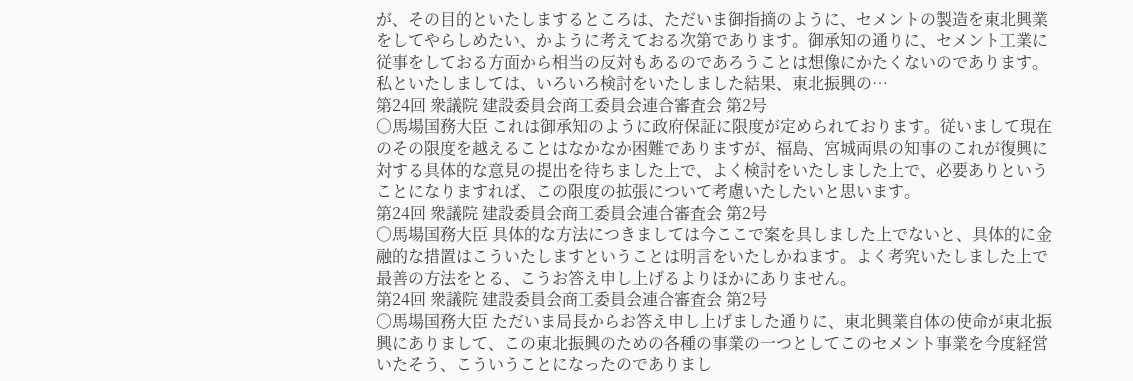が、その目的といたしまするところは、ただいま御指摘のように、セメントの製造を東北興業をしてやらしめたい、かように考えておる次第であります。御承知の通りに、セメント工業に従事をしておる方面から相当の反対もあるのであろうことは想像にかたくないのであります。私といたしましては、いろいろ検討をいたしました結果、東北振興の…
第24回 衆議院 建設委員会商工委員会連合審査会 第2号
○馬場国務大臣 これは御承知のように政府保証に限度が定められております。従いまして現在のその限度を越えることはなかなか困難でありますが、福島、宮城両県の知事のこれが復興に対する具体的な意見の提出を待ちました上で、よく検討をいたしました上で、必要ありということになりますれば、この限度の拡張について考慮いたしたいと思います。
第24回 衆議院 建設委員会商工委員会連合審査会 第2号
○馬場国務大臣 具体的な方法につきましては今ここで案を具しました上でないと、具体的に金融的な措置はこういたしますということは明言をいたしかねます。よく考究いたしました上で最善の方法をとる、こうお答え申し上げるよりほかにありません。
第24回 衆議院 建設委員会商工委員会連合審査会 第2号
○馬場国務大臣 ただいま局長からお答え申し上げました通りに、東北興業自体の使命が東北振興にありまして、この東北振興のための各種の事業の一つとしてこのセメント事業を今度経営いたそう、こういうことになったのでありまし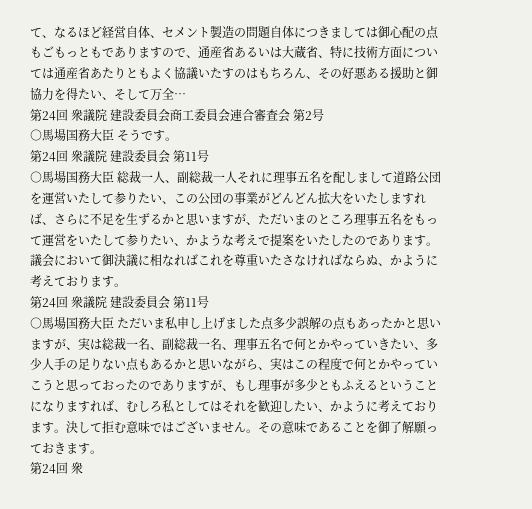て、なるほど経営自体、セメント製造の問題自体につきましては御心配の点もごもっともでありますので、通産省あるいは大蔵省、特に技術方面については通産省あたりともよく協議いたすのはもちろん、その好悪ある援助と御協力を得たい、そして万全…
第24回 衆議院 建設委員会商工委員会連合審査会 第2号
○馬場国務大臣 そうです。
第24回 衆議院 建設委員会 第11号
○馬場国務大臣 総裁一人、副総裁一人それに理事五名を配しまして道路公団を運営いたして参りたい、この公団の事業がどんどん拡大をいたしますれば、さらに不足を生ずるかと思いますが、ただいまのところ理事五名をもって運営をいたして参りたい、かような考えで提案をいたしたのであります。議会において御決議に相なればこれを尊重いたさなければならぬ、かように考えております。
第24回 衆議院 建設委員会 第11号
○馬場国務大臣 ただいま私申し上げました点多少誤解の点もあったかと思いますが、実は総裁一名、副総裁一名、理事五名で何とかやっていきたい、多少人手の足りない点もあるかと思いながら、実はこの程度で何とかやっていこうと思っておったのでありますが、もし理事が多少ともふえるということになりますれば、むしろ私としてはそれを歓迎したい、かように考えております。決して拒む意味ではございません。その意味であることを御了解願っておきます。
第24回 衆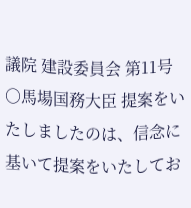議院 建設委員会 第11号
○馬場国務大臣 提案をいたしましたのは、信念に基いて提案をいたしてお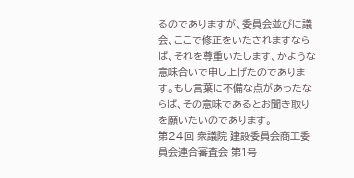るのでありますが、委員会並びに議会、ここで修正をいたされますならば、それを尊重いたします、かような意味合いで申し上げたのであります。もし言葉に不備な点があったならば、その意味であるとお聞き取りを願いたいのであります。
第24回 衆議院 建設委員会商工委員会連合審査会 第1号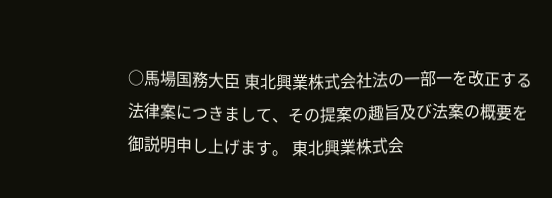○馬場国務大臣 東北興業株式会社法の一部一を改正する法律案につきまして、その提案の趣旨及び法案の概要を御説明申し上げます。 東北興業株式会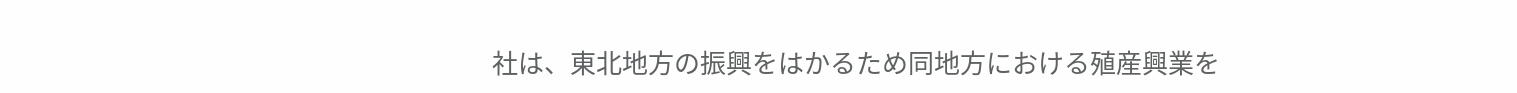社は、東北地方の振興をはかるため同地方における殖産興業を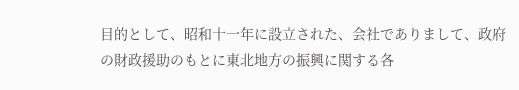目的として、昭和十一年に設立された、会社でありまして、政府の財政援助のもとに東北地方の振興に関する各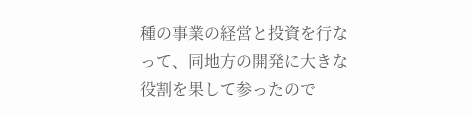種の事業の経営と投資を行なって、同地方の開発に大きな役割を果して参ったので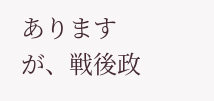ありますが、戦後政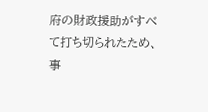府の財政援助がすべて打ち切られたため、事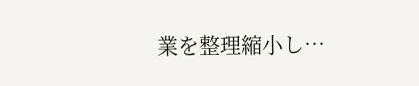業を整理縮小し…